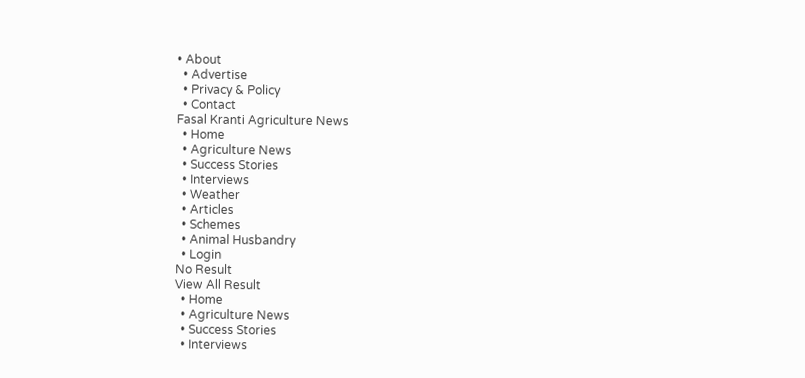• About
  • Advertise
  • Privacy & Policy
  • Contact
Fasal Kranti Agriculture News
  • Home
  • Agriculture News
  • Success Stories
  • Interviews
  • Weather
  • Articles
  • Schemes
  • Animal Husbandry
  • Login
No Result
View All Result
  • Home
  • Agriculture News
  • Success Stories
  • Interviews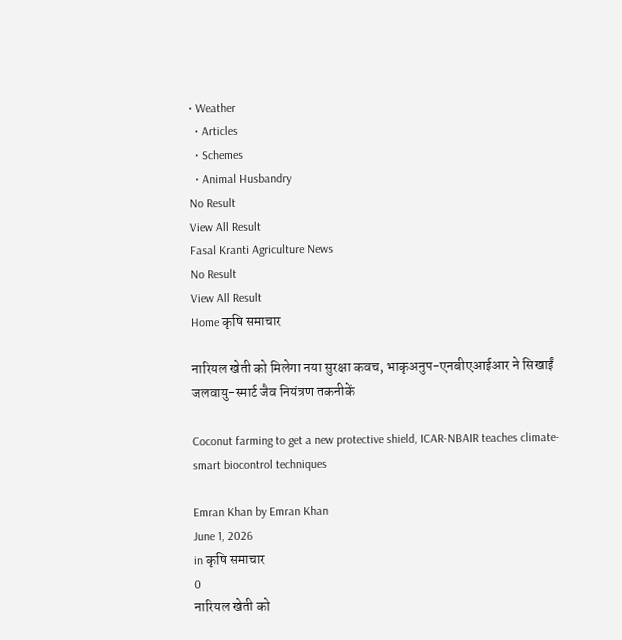• Weather
  • Articles
  • Schemes
  • Animal Husbandry
No Result
View All Result
Fasal Kranti Agriculture News
No Result
View All Result
Home कृषि समाचार

नारियल खेती को मिलेगा नया सुरक्षा कवच, भाकृअनुप-एनबीएआईआर ने सिखाईं जलवायु-स्मार्ट जैव नियंत्रण तकनीकें

Coconut farming to get a new protective shield, ICAR-NBAIR teaches climate-smart biocontrol techniques

Emran Khan by Emran Khan
June 1, 2026
in कृषि समाचार
0
नारियल खेती को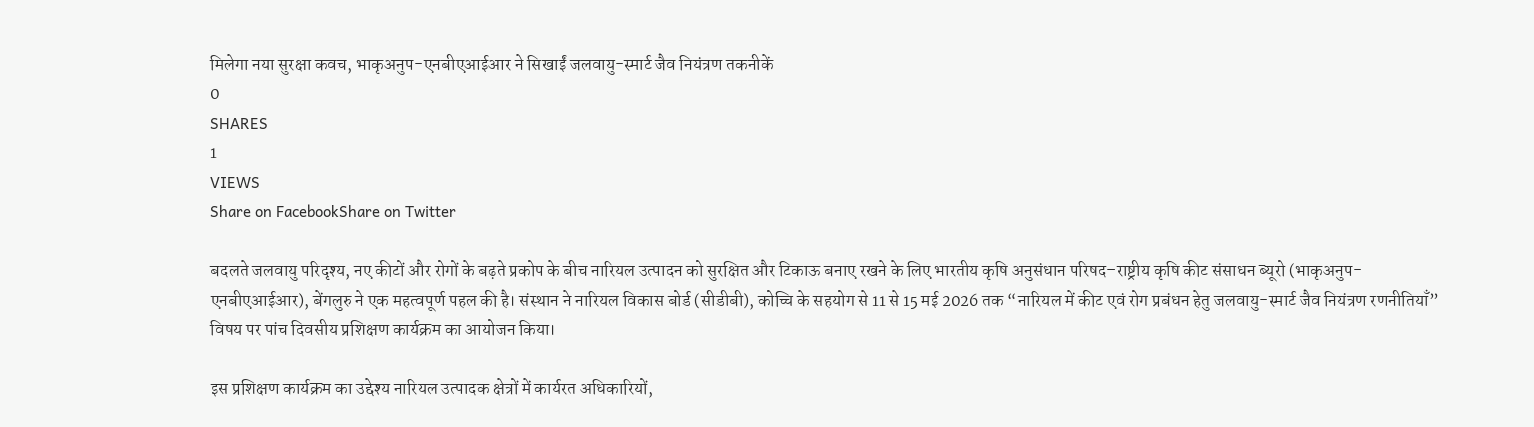मिलेगा नया सुरक्षा कवच, भाकृअनुप-एनबीएआईआर ने सिखाईं जलवायु-स्मार्ट जैव नियंत्रण तकनीकें
0
SHARES
1
VIEWS
Share on FacebookShare on Twitter

बदलते जलवायु परिदृश्य, नए कीटों और रोगों के बढ़ते प्रकोप के बीच नारियल उत्पादन को सुरक्षित और टिकाऊ बनाए रखने के लिए भारतीय कृषि अनुसंधान परिषद–राष्ट्रीय कृषि कीट संसाधन ब्यूरो (भाकृअनुप-एनबीएआईआर), बेंगलुरु ने एक महत्वपूर्ण पहल की है। संस्थान ने नारियल विकास बोर्ड (सीडीबी), कोच्चि के सहयोग से 11 से 15 मई 2026 तक “नारियल में कीट एवं रोग प्रबंधन हेतु जलवायु-स्मार्ट जैव नियंत्रण रणनीतियाँ” विषय पर पांच दिवसीय प्रशिक्षण कार्यक्रम का आयोजन किया।

इस प्रशिक्षण कार्यक्रम का उद्देश्य नारियल उत्पादक क्षेत्रों में कार्यरत अधिकारियों,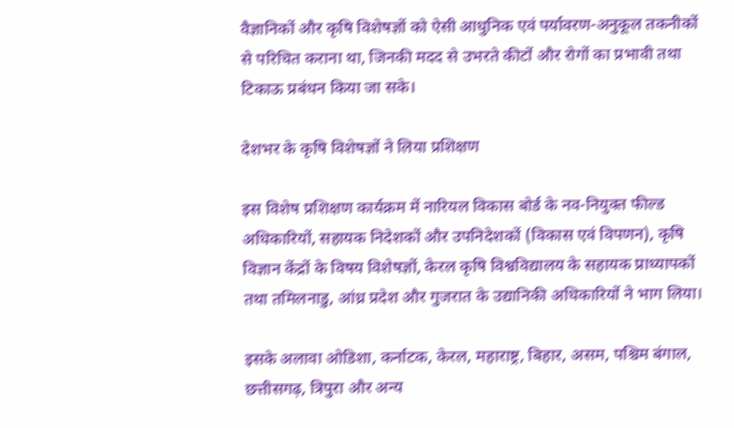वैज्ञानिकों और कृषि विशेषज्ञों को ऐसी आधुनिक एवं पर्यावरण-अनुकूल तकनीकों से परिचित कराना था, जिनकी मदद से उभरते कीटों और रोगों का प्रभावी तथा टिकाऊ प्रबंधन किया जा सके।

देशभर के कृषि विशेषज्ञों ने लिया प्रशिक्षण

इस विशेष प्रशिक्षण कार्यक्रम में नारियल विकास बोर्ड के नव-नियुक्त फील्ड अधिकारियों, सहायक निदेशकों और उपनिदेशकों (विकास एवं विपणन), कृषि विज्ञान केंद्रों के विषय विशेषज्ञों, केरल कृषि विश्वविद्यालय के सहायक प्राध्यापकों तथा तमिलनाडु, आंध्र प्रदेश और गुजरात के उद्यानिकी अधिकारियों ने भाग लिया।

इसके अलावा ओडिशा, कर्नाटक, केरल, महाराष्ट्र, बिहार, असम, पश्चिम बंगाल, छत्तीसगढ़, त्रिपुरा और अन्य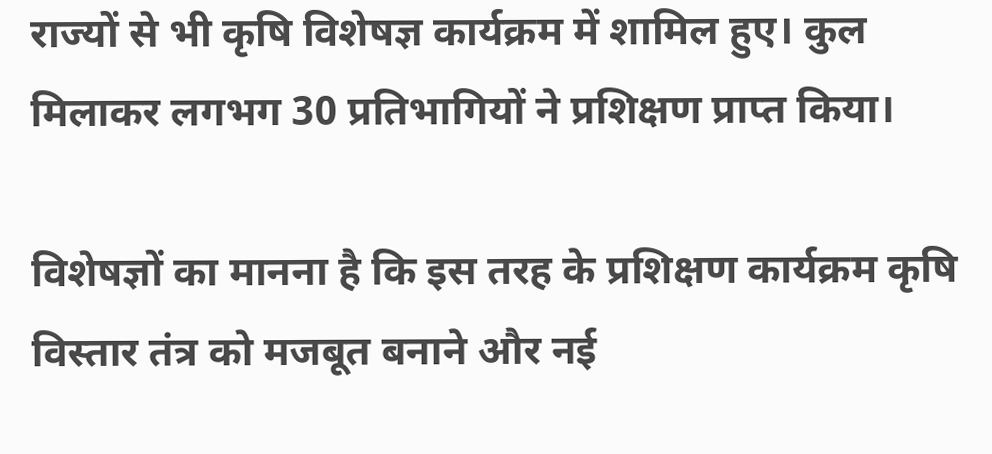राज्यों से भी कृषि विशेषज्ञ कार्यक्रम में शामिल हुए। कुल मिलाकर लगभग 30 प्रतिभागियों ने प्रशिक्षण प्राप्त किया।

विशेषज्ञों का मानना है कि इस तरह के प्रशिक्षण कार्यक्रम कृषि विस्तार तंत्र को मजबूत बनाने और नई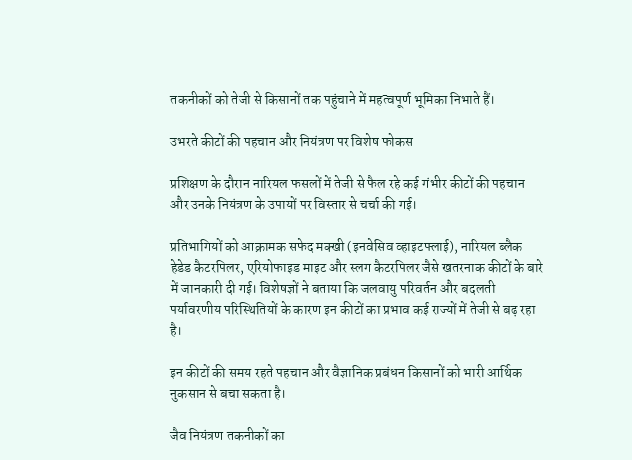तकनीकों को तेजी से किसानों तक पहुंचाने में महत्वपूर्ण भूमिका निभाते हैं।

उभरते कीटों की पहचान और नियंत्रण पर विशेष फोकस

प्रशिक्षण के दौरान नारियल फसलों में तेजी से फैल रहे कई गंभीर कीटों की पहचान और उनके नियंत्रण के उपायों पर विस्तार से चर्चा की गई।

प्रतिभागियों को आक्रामक सफेद मक्खी (इनवेसिव व्हाइटफ्लाई), नारियल ब्लैक हेडेड कैटरपिलर, एरियोफाइड माइट और स्लग कैटरपिलर जैसे खतरनाक कीटों के बारे में जानकारी दी गई। विशेषज्ञों ने बताया कि जलवायु परिवर्तन और बदलती पर्यावरणीय परिस्थितियों के कारण इन कीटों का प्रभाव कई राज्यों में तेजी से बढ़ रहा है।

इन कीटों की समय रहते पहचान और वैज्ञानिक प्रबंधन किसानों को भारी आर्थिक नुकसान से बचा सकता है।

जैव नियंत्रण तकनीकों का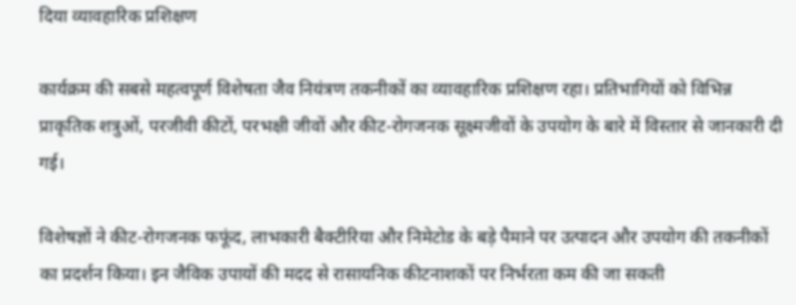दिया व्यावहारिक प्रशिक्षण

कार्यक्रम की सबसे महत्वपूर्ण विशेषता जैव नियंत्रण तकनीकों का व्यावहारिक प्रशिक्षण रहा। प्रतिभागियों को विभिन्न प्राकृतिक शत्रुओं, परजीवी कीटों, परभक्षी जीवों और कीट-रोगजनक सूक्ष्मजीवों के उपयोग के बारे में विस्तार से जानकारी दी गई।

विशेषज्ञों ने कीट-रोगजनक फफूंद, लाभकारी बैक्टीरिया और निमेटोड के बड़े पैमाने पर उत्पादन और उपयोग की तकनीकों का प्रदर्शन किया। इन जैविक उपायों की मदद से रासायनिक कीटनाशकों पर निर्भरता कम की जा सकती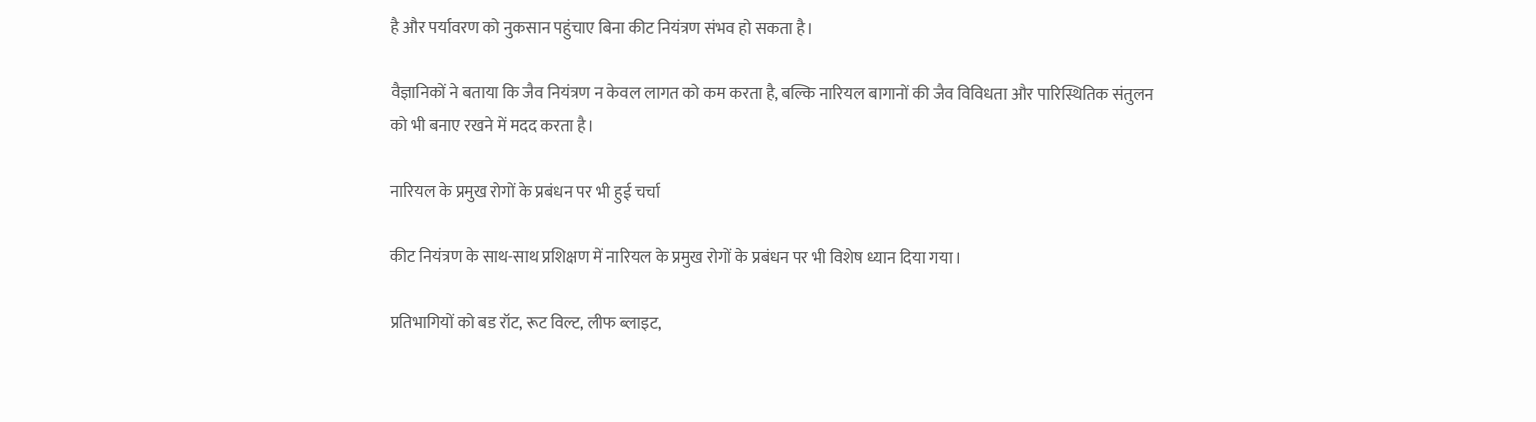है और पर्यावरण को नुकसान पहुंचाए बिना कीट नियंत्रण संभव हो सकता है।

वैज्ञानिकों ने बताया कि जैव नियंत्रण न केवल लागत को कम करता है, बल्कि नारियल बागानों की जैव विविधता और पारिस्थितिक संतुलन को भी बनाए रखने में मदद करता है।

नारियल के प्रमुख रोगों के प्रबंधन पर भी हुई चर्चा

कीट नियंत्रण के साथ-साथ प्रशिक्षण में नारियल के प्रमुख रोगों के प्रबंधन पर भी विशेष ध्यान दिया गया।

प्रतिभागियों को बड रॉट, रूट विल्ट, लीफ ब्लाइट,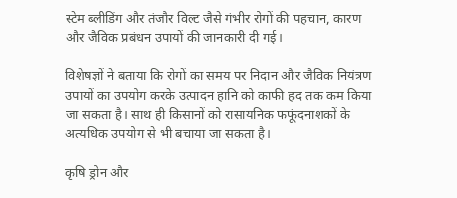स्टेम ब्लीडिंग और तंजौर विल्ट जैसे गंभीर रोगों की पहचान, कारण और जैविक प्रबंधन उपायों की जानकारी दी गई।

विशेषज्ञों ने बताया कि रोगों का समय पर निदान और जैविक नियंत्रण उपायों का उपयोग करके उत्पादन हानि को काफी हद तक कम किया जा सकता है। साथ ही किसानों को रासायनिक फफूंदनाशकों के अत्यधिक उपयोग से भी बचाया जा सकता है।

कृषि ड्रोन और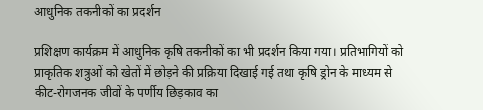आधुनिक तकनीकों का प्रदर्शन

प्रशिक्षण कार्यक्रम में आधुनिक कृषि तकनीकों का भी प्रदर्शन किया गया। प्रतिभागियों को प्राकृतिक शत्रुओं को खेतों में छोड़ने की प्रक्रिया दिखाई गई तथा कृषि ड्रोन के माध्यम से कीट-रोगजनक जीवों के पर्णीय छिड़काव का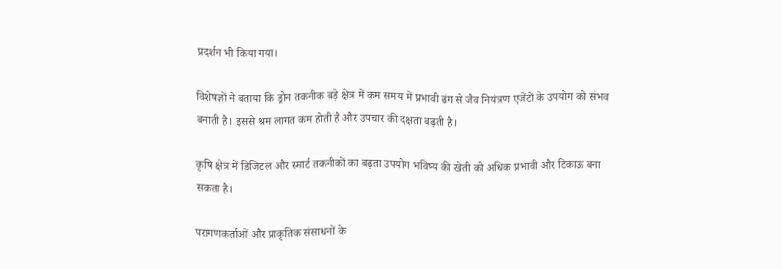प्रदर्शन भी किया गया।

विशेषज्ञों ने बताया कि ड्रोन तकनीक बड़े क्षेत्र में कम समय में प्रभावी ढंग से जैव नियंत्रण एजेंटों के उपयोग को संभव बनाती है। इससे श्रम लागत कम होती है और उपचार की दक्षता बढ़ती है।

कृषि क्षेत्र में डिजिटल और स्मार्ट तकनीकों का बढ़ता उपयोग भविष्य की खेती को अधिक प्रभावी और टिकाऊ बना सकता है।

परागणकर्ताओं और प्राकृतिक संसाधनों के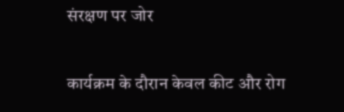संरक्षण पर जोर

कार्यक्रम के दौरान केवल कीट और रोग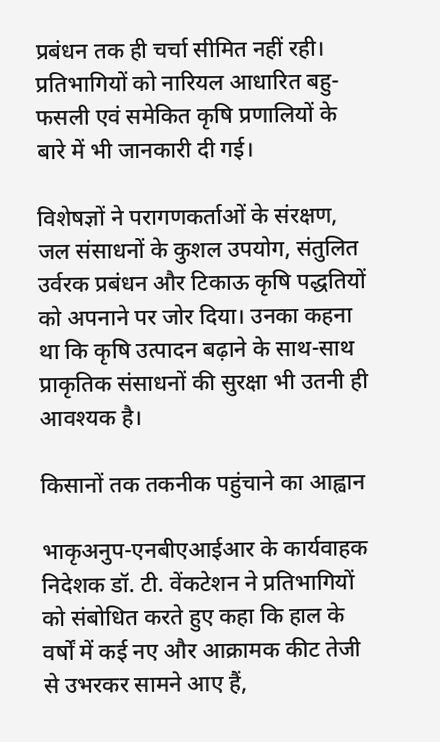प्रबंधन तक ही चर्चा सीमित नहीं रही। प्रतिभागियों को नारियल आधारित बहु-फसली एवं समेकित कृषि प्रणालियों के बारे में भी जानकारी दी गई।

विशेषज्ञों ने परागणकर्ताओं के संरक्षण, जल संसाधनों के कुशल उपयोग, संतुलित उर्वरक प्रबंधन और टिकाऊ कृषि पद्धतियों को अपनाने पर जोर दिया। उनका कहना था कि कृषि उत्पादन बढ़ाने के साथ-साथ प्राकृतिक संसाधनों की सुरक्षा भी उतनी ही आवश्यक है।

किसानों तक तकनीक पहुंचाने का आह्वान

भाकृअनुप-एनबीएआईआर के कार्यवाहक निदेशक डॉ. टी. वेंकटेशन ने प्रतिभागियों को संबोधित करते हुए कहा कि हाल के वर्षों में कई नए और आक्रामक कीट तेजी से उभरकर सामने आए हैं,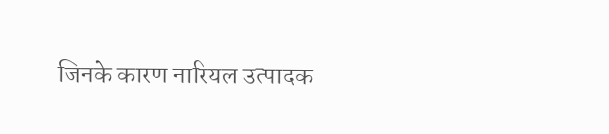जिनके कारण नारियल उत्पादक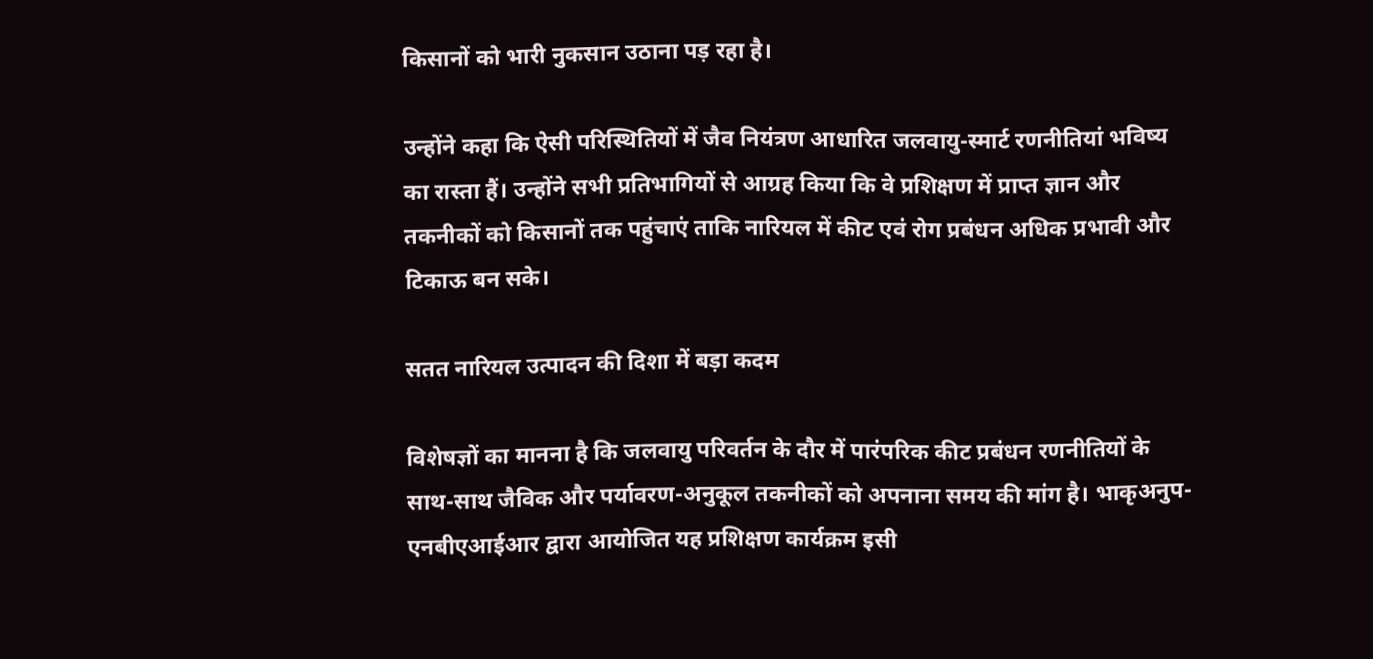किसानों को भारी नुकसान उठाना पड़ रहा है।

उन्होंने कहा कि ऐसी परिस्थितियों में जैव नियंत्रण आधारित जलवायु-स्मार्ट रणनीतियां भविष्य का रास्ता हैं। उन्होंने सभी प्रतिभागियों से आग्रह किया कि वे प्रशिक्षण में प्राप्त ज्ञान और तकनीकों को किसानों तक पहुंचाएं ताकि नारियल में कीट एवं रोग प्रबंधन अधिक प्रभावी और टिकाऊ बन सके।

सतत नारियल उत्पादन की दिशा में बड़ा कदम

विशेषज्ञों का मानना है कि जलवायु परिवर्तन के दौर में पारंपरिक कीट प्रबंधन रणनीतियों के साथ-साथ जैविक और पर्यावरण-अनुकूल तकनीकों को अपनाना समय की मांग है। भाकृअनुप-एनबीएआईआर द्वारा आयोजित यह प्रशिक्षण कार्यक्रम इसी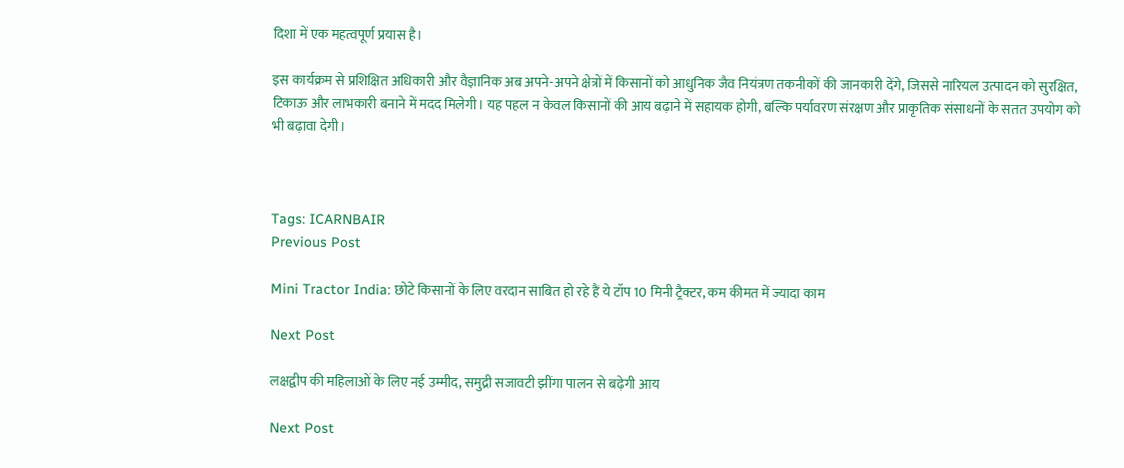दिशा में एक महत्वपूर्ण प्रयास है।

इस कार्यक्रम से प्रशिक्षित अधिकारी और वैज्ञानिक अब अपने-अपने क्षेत्रों में किसानों को आधुनिक जैव नियंत्रण तकनीकों की जानकारी देंगे, जिससे नारियल उत्पादन को सुरक्षित, टिकाऊ और लाभकारी बनाने में मदद मिलेगी। यह पहल न केवल किसानों की आय बढ़ाने में सहायक होगी, बल्कि पर्यावरण संरक्षण और प्राकृतिक संसाधनों के सतत उपयोग को भी बढ़ावा देगी।



Tags: ICARNBAIR
Previous Post

Mini Tractor India: छोटे किसानों के लिए वरदान साबित हो रहे हैं ये टॉप 10 मिनी ट्रैक्टर, कम कीमत में ज्यादा काम

Next Post

लक्षद्वीप की महिलाओं के लिए नई उम्मीद, समुद्री सजावटी झींगा पालन से बढ़ेगी आय

Next Post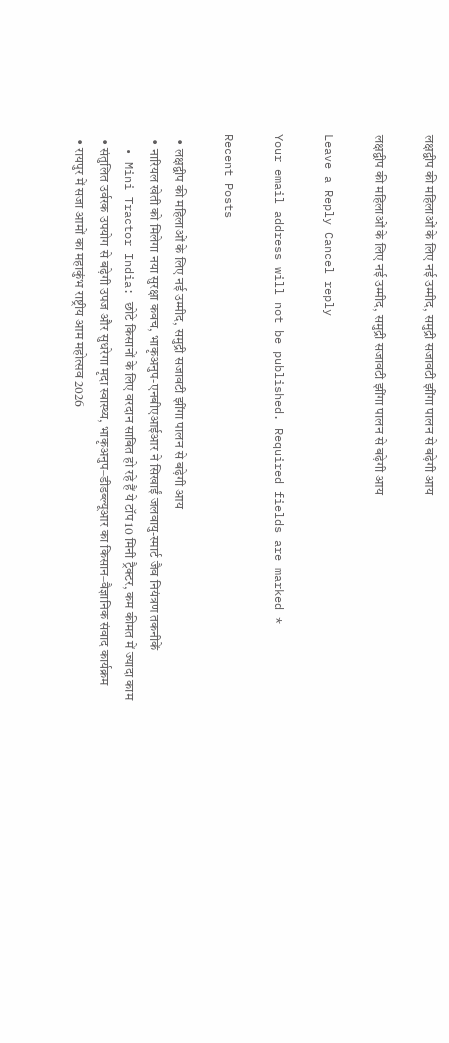लक्षद्वीप की महिलाओं के लिए नई उम्मीद, समुद्री सजावटी झींगा पालन से बढ़ेगी आय

लक्षद्वीप की महिलाओं के लिए नई उम्मीद, समुद्री सजावटी झींगा पालन से बढ़ेगी आय

Leave a Reply Cancel reply

Your email address will not be published. Required fields are marked *

Recent Posts

  • लक्षद्वीप की महिलाओं के लिए नई उम्मीद, समुद्री सजावटी झींगा पालन से बढ़ेगी आय
  • नारियल खेती को मिलेगा नया सुरक्षा कवच, भाकृअनुप-एनबीएआईआर ने सिखाईं जलवायु-स्मार्ट जैव नियंत्रण तकनीकें
  • Mini Tractor India: छोटे किसानों के लिए वरदान साबित हो रहे हैं ये टॉप 10 मिनी ट्रैक्टर, कम कीमत में ज्यादा काम
  • संतुलित उर्वरक उपयोग से बढ़ेगी उपज और सुधरेगा मृदा स्वास्थ्य, भाकृअनुप–डीडब्ल्यूआर का किसान–वैज्ञानिक संवाद कार्यक्रम
  • रायपुर में सजा आमों का महाकुंभ राष्ट्रीय आम महोत्सव 2026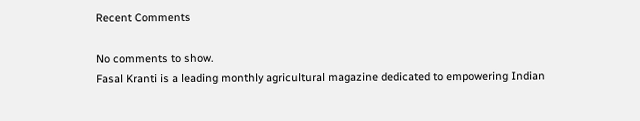Recent Comments

No comments to show.
Fasal Kranti is a leading monthly agricultural magazine dedicated to empowering Indian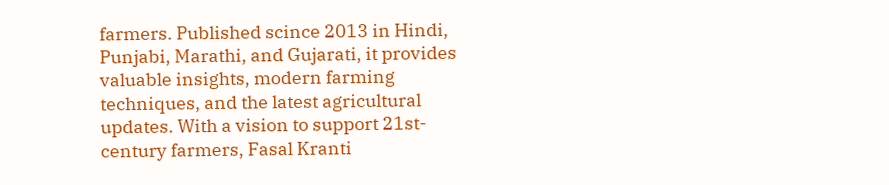farmers. Published scince 2013 in Hindi, Punjabi, Marathi, and Gujarati, it provides valuable insights, modern farming techniques, and the latest agricultural updates. With a vision to support 21st-century farmers, Fasal Kranti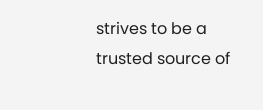strives to be a trusted source of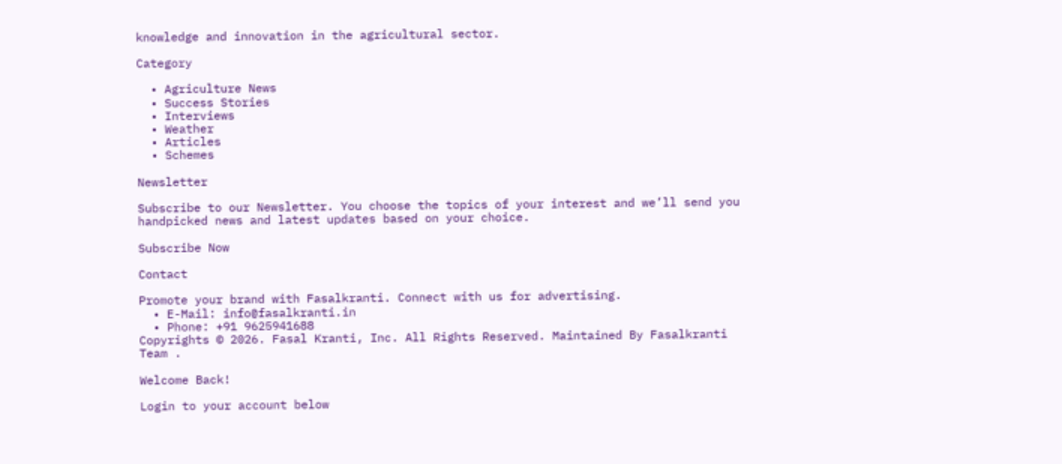knowledge and innovation in the agricultural sector.

Category

  • Agriculture News
  • Success Stories
  • Interviews
  • Weather
  • Articles
  • Schemes

Newsletter

Subscribe to our Newsletter. You choose the topics of your interest and we’ll send you handpicked news and latest updates based on your choice.

Subscribe Now

Contact

Promote your brand with Fasalkranti. Connect with us for advertising.
  • E-Mail: info@fasalkranti.in
  • Phone: +91 9625941688
Copyrights © 2026. Fasal Kranti, Inc. All Rights Reserved. Maintained By Fasalkranti Team .

Welcome Back!

Login to your account below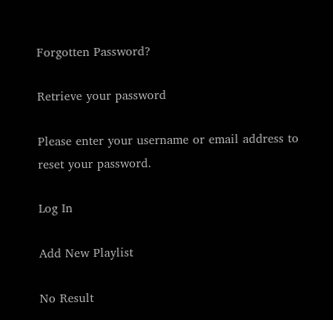Forgotten Password?

Retrieve your password

Please enter your username or email address to reset your password.

Log In

Add New Playlist

No Result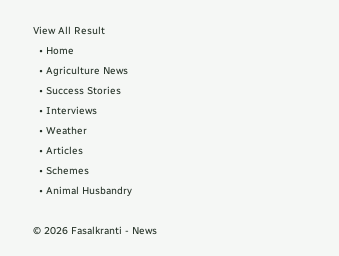View All Result
  • Home
  • Agriculture News
  • Success Stories
  • Interviews
  • Weather
  • Articles
  • Schemes
  • Animal Husbandry

© 2026 Fasalkranti - News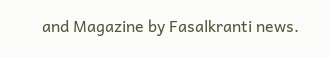and Magazine by Fasalkranti news.